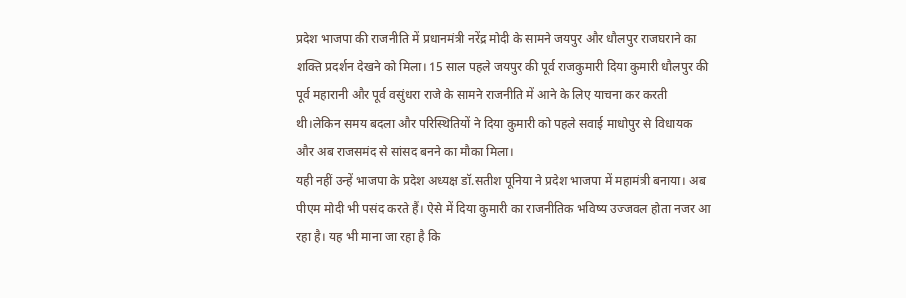प्रदेश भाजपा की राजनीति में प्रधानमंत्री नरेंद्र मोदी के सामने जयपुर और धौलपुर राजघराने का शक्ति प्रदर्शन देखने को मिला। 15 साल पहले जयपुर की पूर्व राजकुमारी दिया कुमारी धौलपुर की पूर्व महारानी और पूर्व वसुंधरा राजे के सामने राजनीति में आने के लिए याचना कर करती थी।लेकिन समय बदला और परिस्थितियों ने दिया कुमारी को पहले सवाई माधोपुर से विधायक और अब राजसमंद से सांसद बनने का मौका मिला।
यही नहीं उन्हें भाजपा के प्रदेश अध्यक्ष डॉ.सतीश पूनिया ने प्रदेश भाजपा में महामंत्री बनाया। अब पीएम मोदी भी पसंद करते हैं। ऐसे में दिया कुमारी का राजनीतिक भविष्य उज्जवल होता नजर आ रहा है। यह भी माना जा रहा है कि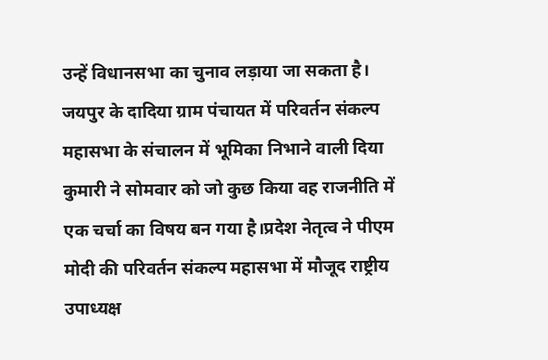उन्हें विधानसभा का चुनाव लड़ाया जा सकता है। जयपुर के दादिया ग्राम पंचायत में परिवर्तन संकल्प महासभा के संचालन में भूमिका निभाने वाली दिया कुमारी ने सोमवार को जो कुछ किया वह राजनीति में एक चर्चा का विषय बन गया है।प्रदेश नेतृत्व ने पीएम मोदी की परिवर्तन संकल्प महासभा में मौजूद राष्ट्रीय उपाध्यक्ष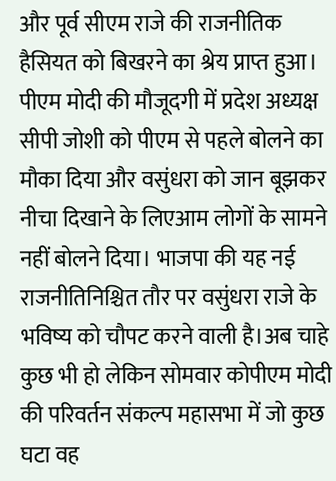और पूर्व सीएम राजे की राजनीतिक हैसियत को बिखरने का श्रेय प्राप्त हुआ।
पीएम मोदी की मौजूदगी में प्रदेश अध्यक्ष सीपी जोशी को पीएम से पहले बोलने का मौका दिया और वसुंधरा को जान बूझकर नीचा दिखाने के लिएआम लोगों के सामने नहीं बोलने दिया। भाजपा की यह नई राजनीतिनिश्चित तौर पर वसुंधरा राजे के भविष्य को चौपट करने वाली है।अब चाहे कुछ भी हो लेकिन सोमवार कोपीएम मोदी की परिवर्तन संकल्प महासभा में जो कुछ घटा वह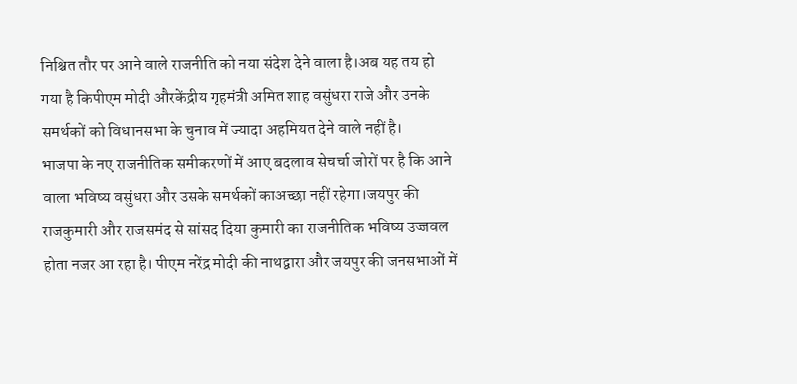निश्चित तौर पर आने वाले राजनीति को नया संदेश देने वाला है।अब यह तय हो गया है किपीएम मोदी औरकेंद्रीय गृहमंत्री अमित शाह वसुंधरा राजे और उनके समर्थकों को विधानसभा के चुनाव में ज्यादा अहमियत देने वाले नहीं है।
भाजपा के नए राजनीतिक समीकरणों में आए बदलाव सेचर्चा जोरों पर है कि आने वाला भविष्य वसुंधरा और उसके समर्थकों काअच्छा नहीं रहेगा।जयपुर की राजकुमारी और राजसमंद से सांसद दिया कुमारी का राजनीतिक भविष्य उज्जवल होता नजर आ रहा है। पीएम नरेंद्र मोदी की नाथद्वारा और जयपुर की जनसभाओं में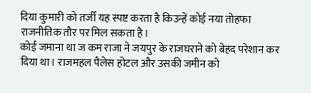दिया कुमारी को तर्जी यह स्पष्ट करता है किउन्हें कोई नया तोहफा राजनीतिक तौर पर मिल सकता है।
कोई जमाना था ज कम राजा ने जयपुर के राजघराने को बेहद परेशान कर दिया था। राजमहल पैलेस होटल और उसकी जमीन को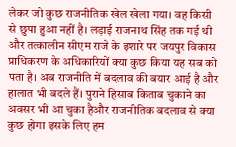लेकर जो कुछ राजनीतिक खेल खेला गया। वह किसी से छुपा हुआ नहीं है। लड़ाई राजनाथ सिंह तक गई थी और तत्कालीन सीएम राजे के इशारे पर जयपुर विकास प्राधिकरण के अधिकारियों क्या कुछ किया यह सब को पता है। अब राजनीति में बदलाव की बयार आई है और हालात भी बदले हैं। पुराने हिसाब किताब चुकाने का अवसर भी आ चुका हैऔर राजनीतिक बदलाव से क्या कुछ होगा इसके लिए हम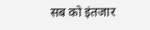सब को इंतजार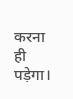करना ही पड़ेगा।